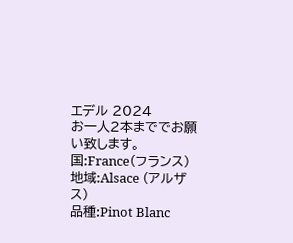エデル 2024
お一人2本まででお願い致します。
国:France(フランス)
地域:Alsace (アルザス)
品種:Pinot Blanc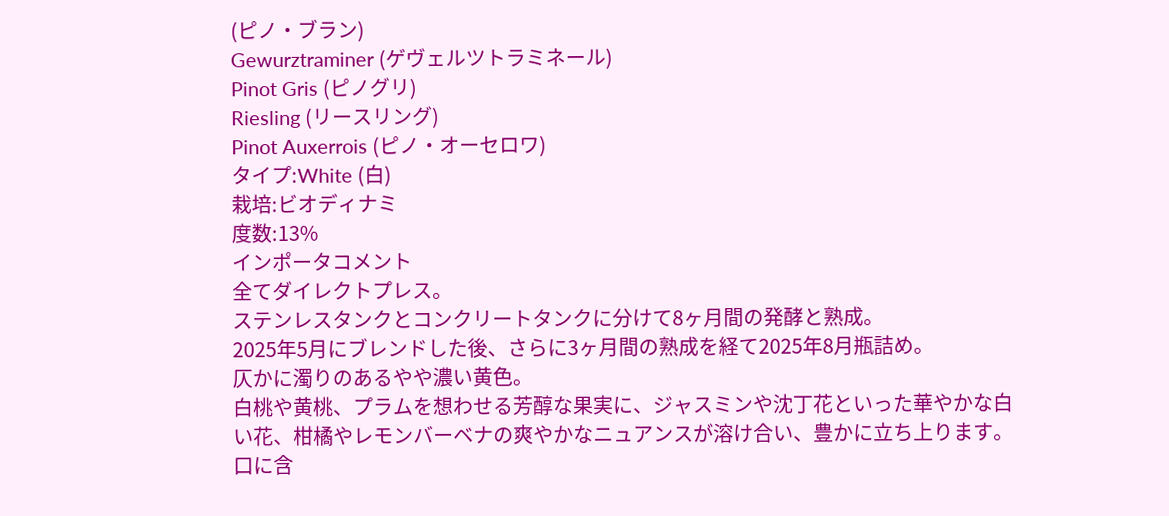(ピノ・ブラン)
Gewurztraminer (ゲヴェルツトラミネール)
Pinot Gris (ピノグリ)
Riesling (リースリング)
Pinot Auxerrois (ピノ・オーセロワ)
タイプ:White (白)
栽培:ビオディナミ
度数:13%
インポータコメント
全てダイレクトプレス。
ステンレスタンクとコンクリートタンクに分けて8ヶ月間の発酵と熟成。
2025年5月にブレンドした後、さらに3ヶ月間の熟成を経て2025年8月瓶詰め。
仄かに濁りのあるやや濃い黄色。
白桃や黄桃、プラムを想わせる芳醇な果実に、ジャスミンや沈丁花といった華やかな白い花、柑橘やレモンバーベナの爽やかなニュアンスが溶け合い、豊かに立ち上ります。
口に含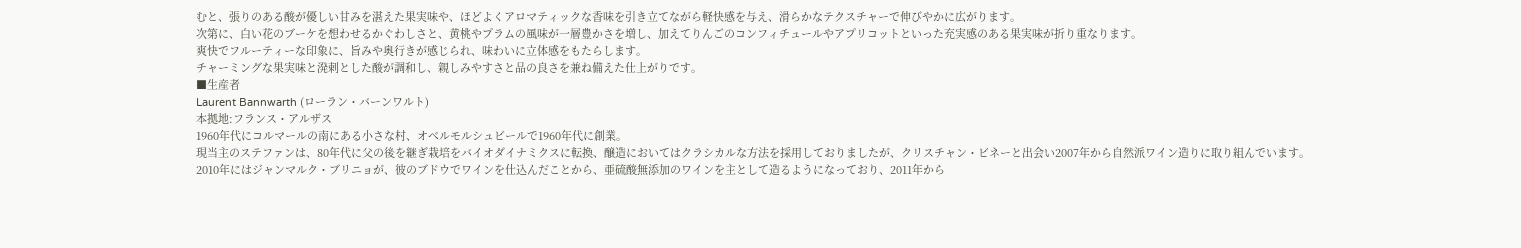むと、張りのある酸が優しい甘みを湛えた果実味や、ほどよくアロマティックな香味を引き立てながら軽快感を与え、滑らかなテクスチャーで伸びやかに広がります。
次第に、白い花のブーケを想わせるかぐわしさと、黄桃やプラムの風味が一層豊かさを増し、加えてりんごのコンフィチュールやアプリコットといった充実感のある果実味が折り重なります。
爽快でフルーティーな印象に、旨みや奥行きが感じられ、味わいに立体感をもたらします。
チャーミングな果実味と溌剌とした酸が調和し、親しみやすさと品の良さを兼ね備えた仕上がりです。
■生産者
Laurent Bannwarth (ローラン・バーンワルト)
本拠地:フランス・アルザス
1960年代にコルマールの南にある小さな村、オべルモルシュビールで1960年代に創業。
現当主のステファンは、80年代に父の後を継ぎ栽培をバイオダイナミクスに転換、醸造においてはクラシカルな方法を採用しておりましたが、クリスチャン・ビネーと出会い2007年から自然派ワイン造りに取り組んでいます。
2010年にはジャンマルク・ブリニョが、彼のブドウでワインを仕込んだことから、亜硫酸無添加のワインを主として造るようになっており、2011年から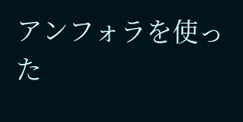アンフォラを使った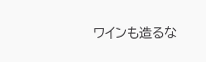ワインも造るな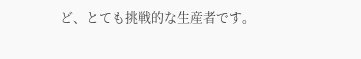ど、とても挑戦的な生産者です。